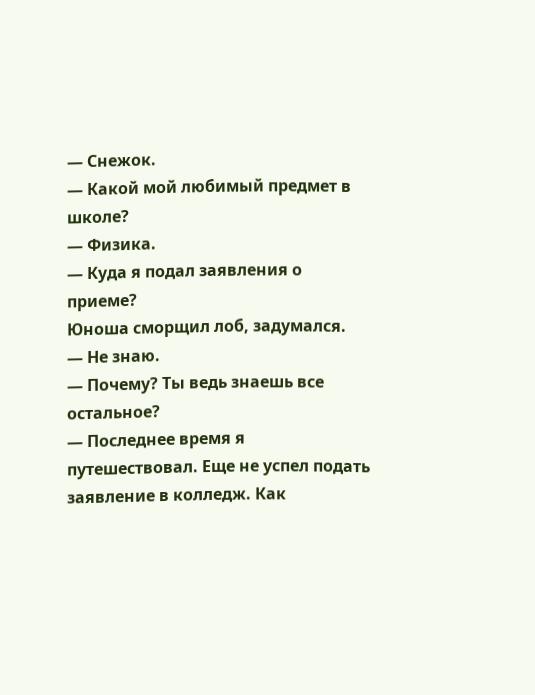— Снежок.
— Какой мой любимый предмет в школе?
— Физика.
— Куда я подал заявления о приеме?
Юноша сморщил лоб, задумался.
— Не знаю.
— Почему? Ты ведь знаешь все остальное?
— Последнее время я путешествовал. Еще не успел подать заявление в колледж. Как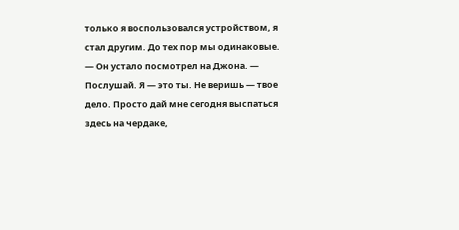только я воспользовался устройством, я стал другим. До тех пор мы одинаковые. — Он устало посмотрел на Джона. — Послушай. Я — это ты. Не веришь — твое дело. Просто дай мне сегодня выспаться здесь на чердаке,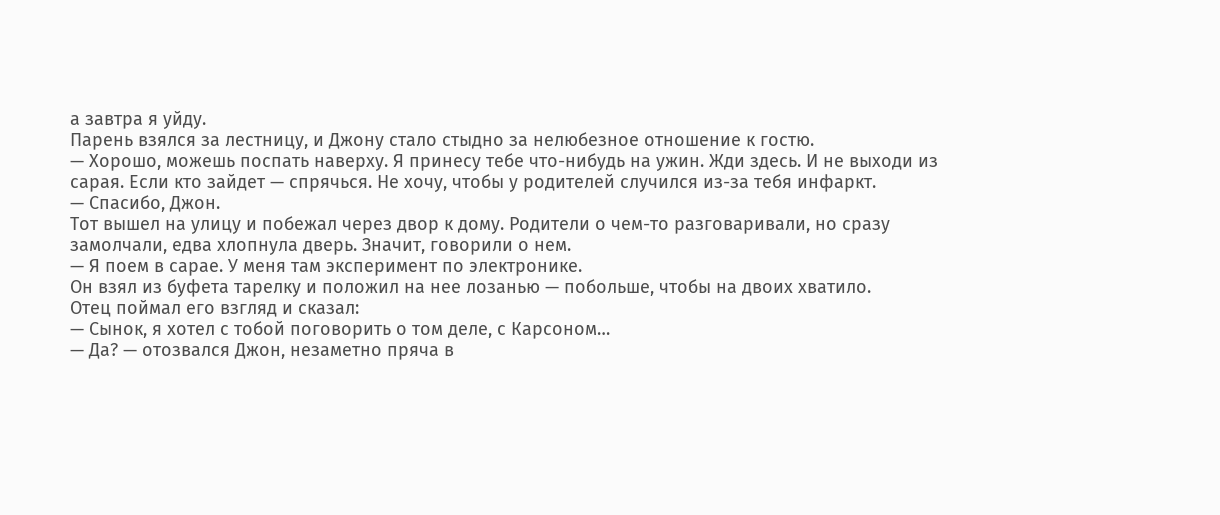а завтра я уйду.
Парень взялся за лестницу, и Джону стало стыдно за нелюбезное отношение к гостю.
— Хорошо, можешь поспать наверху. Я принесу тебе что-нибудь на ужин. Жди здесь. И не выходи из сарая. Если кто зайдет — спрячься. Не хочу, чтобы у родителей случился из-за тебя инфаркт.
— Спасибо, Джон.
Тот вышел на улицу и побежал через двор к дому. Родители о чем-то разговаривали, но сразу замолчали, едва хлопнула дверь. Значит, говорили о нем.
— Я поем в сарае. У меня там эксперимент по электронике.
Он взял из буфета тарелку и положил на нее лозанью — побольше, чтобы на двоих хватило.
Отец поймал его взгляд и сказал:
— Сынок, я хотел с тобой поговорить о том деле, с Карсоном…
— Да? — отозвался Джон, незаметно пряча в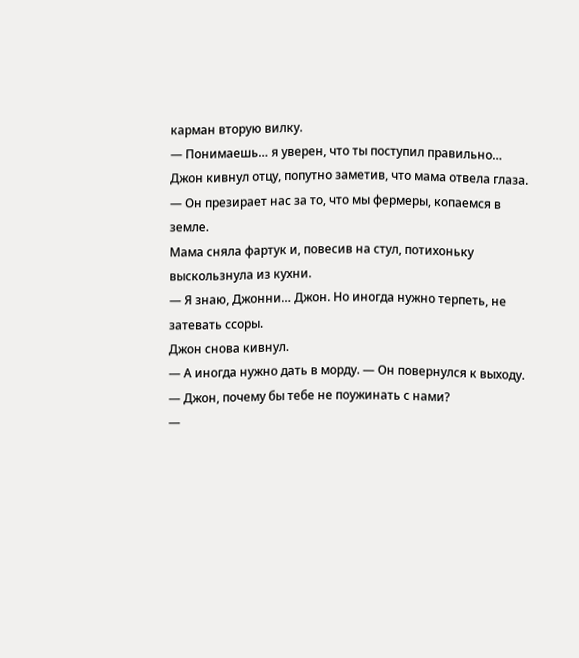карман вторую вилку.
— Понимаешь… я уверен, что ты поступил правильно…
Джон кивнул отцу, попутно заметив, что мама отвела глаза.
— Он презирает нас за то, что мы фермеры, копаемся в земле.
Мама сняла фартук и, повесив на стул, потихоньку выскользнула из кухни.
— Я знаю, Джонни… Джон. Но иногда нужно терпеть, не затевать ссоры.
Джон снова кивнул.
— А иногда нужно дать в морду. — Он повернулся к выходу.
— Джон, почему бы тебе не поужинать с нами?
—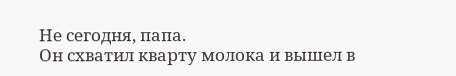Не сегодня, папа.
Он схватил кварту молока и вышел в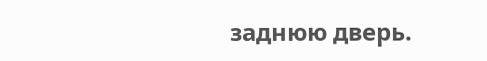заднюю дверь.